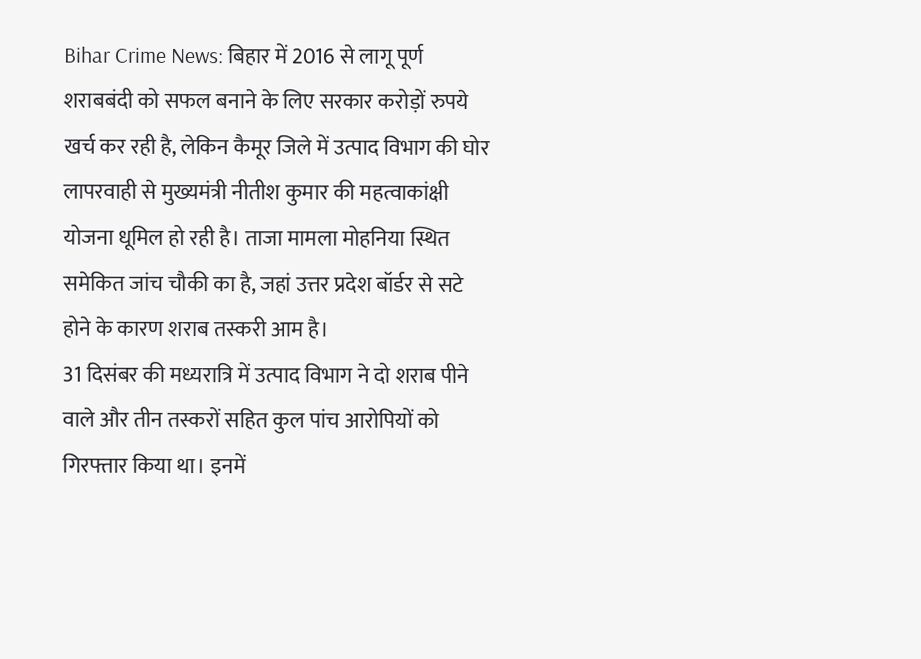Bihar Crime News: बिहार में 2016 से लागू पूर्ण शराबबंदी को सफल बनाने के लिए सरकार करोड़ों रुपये खर्च कर रही है, लेकिन कैमूर जिले में उत्पाद विभाग की घोर लापरवाही से मुख्यमंत्री नीतीश कुमार की महत्वाकांक्षी योजना धूमिल हो रही है। ताजा मामला मोहनिया स्थित समेकित जांच चौकी का है, जहां उत्तर प्रदेश बॉर्डर से सटे होने के कारण शराब तस्करी आम है।
31 दिसंबर की मध्यरात्रि में उत्पाद विभाग ने दो शराब पीने वाले और तीन तस्करों सहित कुल पांच आरोपियों को गिरफ्तार किया था। इनमें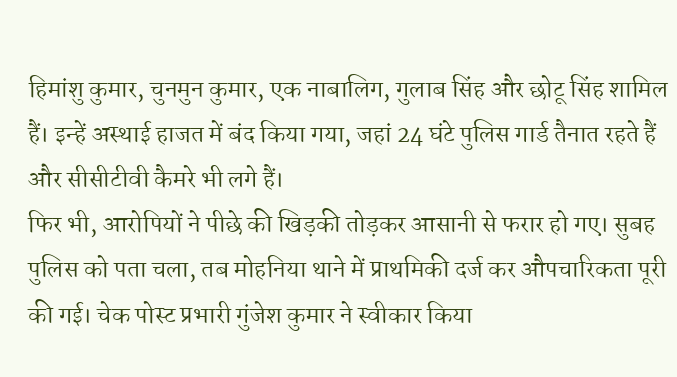हिमांशु कुमार, चुनमुन कुमार, एक नाबालिग, गुलाब सिंह और छोटू सिंह शामिल हैं। इन्हें अस्थाई हाजत में बंद किया गया, जहां 24 घंटे पुलिस गार्ड तैनात रहते हैं और सीसीटीवी कैमरे भी लगे हैं।
फिर भी, आरोपियों ने पीछे की खिड़की तोड़कर आसानी से फरार हो गए। सुबह पुलिस को पता चला, तब मोहनिया थाने में प्राथमिकी दर्ज कर औपचारिकता पूरी की गई। चेक पोस्ट प्रभारी गुंजेश कुमार ने स्वीकार किया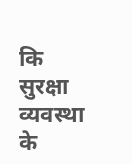कि सुरक्षा व्यवस्था के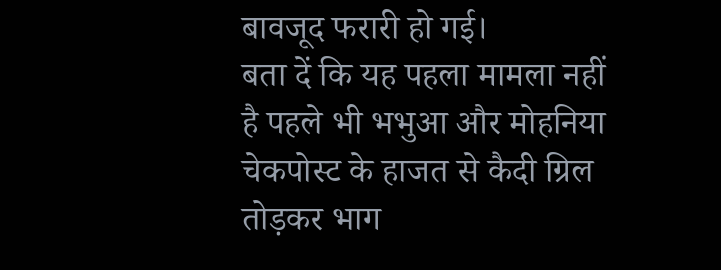बावजूद फरारी हो गई।
बता दें कि यह पहला मामला नहीं है पहले भी भभुआ और मोहनिया चेकपोस्ट के हाजत से कैदी ग्रिल तोड़कर भाग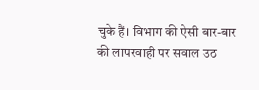चुके हैं। विभाग की ऐसी बार-बार की लापरवाही पर सवाल उठ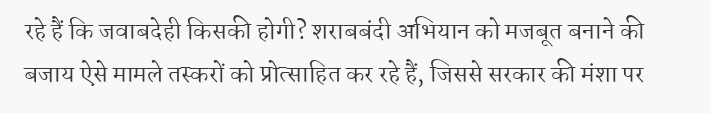रहे हैं कि जवाबदेही किसकी होगी? शराबबंदी अभियान को मजबूत बनाने की बजाय ऐसे मामले तस्करों को प्रोत्साहित कर रहे हैं, जिससे सरकार की मंशा पर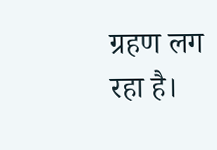ग्रहण लग रहा है।